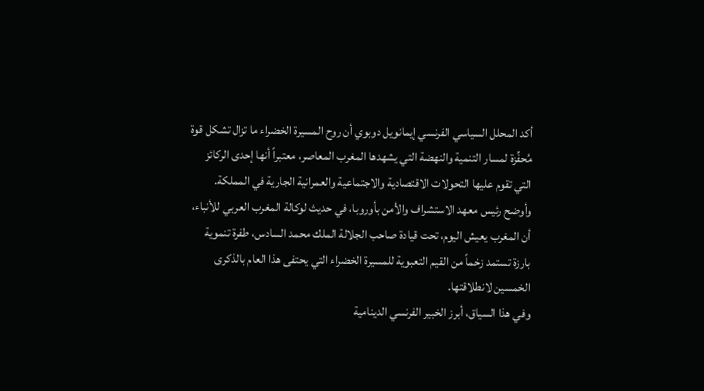أكد المحلل السياسي الفرنسي إيمانويل دوبوي أن روح المسيرة الخضراء ما تزال تشكل قوة مُحفِّزة لمسار التنمية والنهضة التي يشهدها المغرب المعاصر، معتبراً أنها إحدى الركائز التي تقوم عليها التحولات الاقتصادية والاجتماعية والعمرانية الجارية في المملكة.
وأوضح رئيس معهد الاستشراف والأمن بأوروبا، في حديث لوكالة المغرب العربي للأنباء، أن المغرب يعيش اليوم، تحت قيادة صاحب الجلالة الملك محمد السادس، طفرة تنموية بارزة تستمد زخماً من القيم التعبوية للمسيرة الخضراء التي يحتفى هذا العام بالذكرى الخمسين لانطلاقتها.
وفي هذا السياق، أبرز الخبير الفرنسي الدينامية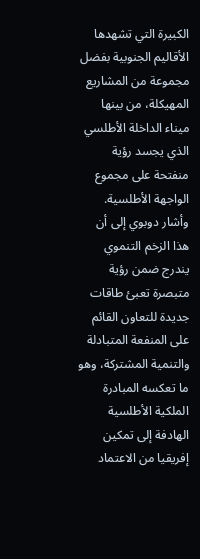الكبيرة التي تشهدها الأقاليم الجنوبية بفضل مجموعة من المشاريع المهيكلة، من بينها ميناء الداخلة الأطلسي الذي يجسد رؤية منفتحة على مجموع الواجهة الأطلسية.
وأشار دوبوي إلى أن هذا الزخم التنموي يندرج ضمن رؤية متبصرة تعبئ طاقات جديدة للتعاون القائم على المنفعة المتبادلة والتنمية المشتركة، وهو ما تعكسه المبادرة الملكية الأطلسية الهادفة إلى تمكين إفريقيا من الاعتماد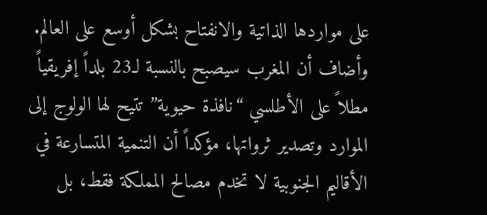على مواردها الذاتية والانفتاح بشكل أوسع على العالم.
وأضاف أن المغرب سيصبح بالنسبة لـ23 بلداً إفريقياً مطلاً على الأطلسي “نافذة حيوية” تتيح لها الولوج إلى الموارد وتصدير ثرواتها، مؤكداً أن التنمية المتسارعة في الأقاليم الجنوبية لا تخدم مصالح المملكة فقط، بل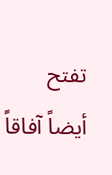تفتح أيضاً آفاقاً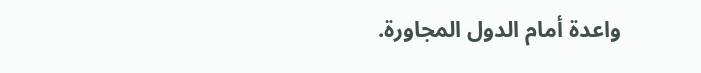واعدة أمام الدول المجاورة.